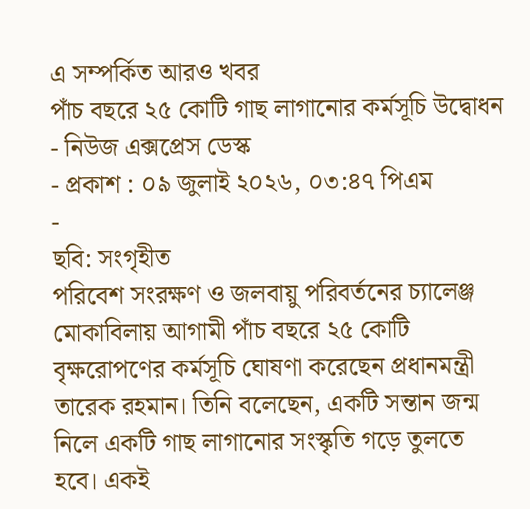এ সম্পর্কিত আরও খবর
পাঁচ বছরে ২৫ কোটি গাছ লাগানোর কর্মসূচি উদ্বোধন
- নিউজ এক্সপ্রেস ডেস্ক
- প্রকাশ : ০৯ জুলাই ২০২৬, ০৩:৪৭ পিএম
-
ছবি: সংগৃহীত
পরিবেশ সংরক্ষণ ও জলবায়ু পরিবর্তনের চ্যালেঞ্জ মোকাবিলায় আগামী পাঁচ বছরে ২৫ কোটি বৃক্ষরোপণের কর্মসূচি ঘোষণা করেছেন প্রধানমন্ত্রী তারেক রহমান। তিনি বলেছেন, একটি সন্তান জন্ম নিলে একটি গাছ লাগানোর সংস্কৃতি গড়ে তুলতে হবে। একই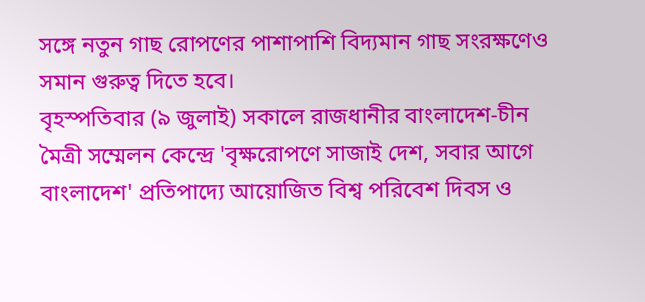সঙ্গে নতুন গাছ রোপণের পাশাপাশি বিদ্যমান গাছ সংরক্ষণেও সমান গুরুত্ব দিতে হবে।
বৃহস্পতিবার (৯ জুলাই) সকালে রাজধানীর বাংলাদেশ-চীন মৈত্রী সম্মেলন কেন্দ্রে 'বৃক্ষরোপণে সাজাই দেশ, সবার আগে বাংলাদেশ' প্রতিপাদ্যে আয়োজিত বিশ্ব পরিবেশ দিবস ও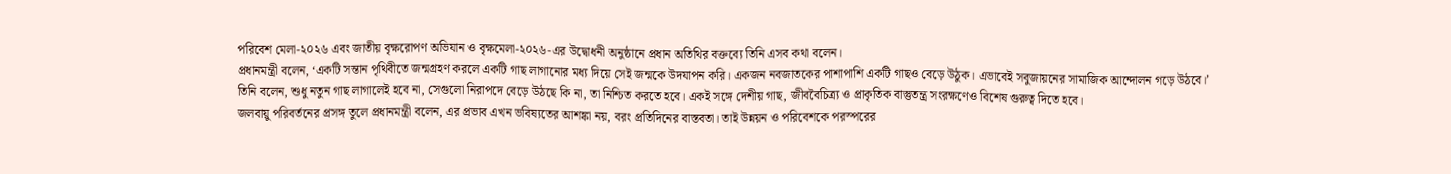পরিবেশ মেলা-২০২৬ এবং জাতীয় বৃক্ষরোপণ অভিযান ও বৃক্ষমেলা-২০২৬-এর উদ্বোধনী অনুষ্ঠানে প্রধান অতিথির বক্তব্যে তিনি এসব কথা বলেন।
প্রধানমন্ত্রী বলেন, ‘একটি সন্তান পৃথিবীতে জন্মগ্রহণ করলে একটি গাছ লাগানোর মধ্য দিয়ে সেই জন্মকে উদযাপন করি। একজন নবজাতকের পাশাপাশি একটি গাছও বেড়ে উঠুক। এভাবেই সবুজায়নের সামাজিক আন্দোলন গড়ে উঠবে।’
তিনি বলেন, শুধু নতুন গাছ লাগালেই হবে না, সেগুলো নিরাপদে বেড়ে উঠছে কি না, তা নিশ্চিত করতে হবে। একই সঙ্গে দেশীয় গাছ, জীববৈচিত্র্য ও প্রাকৃতিক বাস্তুতন্ত্র সংরক্ষণেও বিশেষ গুরুত্ব দিতে হবে।
জলবায়ু পরিবর্তনের প্রসঙ্গ তুলে প্রধানমন্ত্রী বলেন, এর প্রভাব এখন ভবিষ্যতের আশঙ্কা নয়, বরং প্রতিদিনের বাস্তবতা। তাই উন্নয়ন ও পরিবেশকে পরস্পরের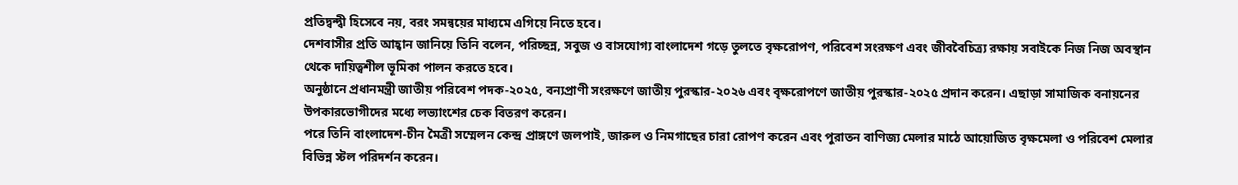প্রতিদ্বন্দ্বী হিসেবে নয়, বরং সমন্বয়ের মাধ্যমে এগিয়ে নিতে হবে।
দেশবাসীর প্রতি আহ্বান জানিয়ে তিনি বলেন, পরিচ্ছন্ন, সবুজ ও বাসযোগ্য বাংলাদেশ গড়ে তুলতে বৃক্ষরোপণ, পরিবেশ সংরক্ষণ এবং জীববৈচিত্র্য রক্ষায় সবাইকে নিজ নিজ অবস্থান থেকে দায়িত্বশীল ভূমিকা পালন করতে হবে।
অনুষ্ঠানে প্রধানমন্ত্রী জাতীয় পরিবেশ পদক-২০২৫, বন্যপ্রাণী সংরক্ষণে জাতীয় পুরস্কার-২০২৬ এবং বৃক্ষরোপণে জাতীয় পুরস্কার-২০২৫ প্রদান করেন। এছাড়া সামাজিক বনায়নের উপকারভোগীদের মধ্যে লভ্যাংশের চেক বিতরণ করেন।
পরে তিনি বাংলাদেশ-চীন মৈত্রী সম্মেলন কেন্দ্র প্রাঙ্গণে জলপাই, জারুল ও নিমগাছের চারা রোপণ করেন এবং পুরাতন বাণিজ্য মেলার মাঠে আয়োজিত বৃক্ষমেলা ও পরিবেশ মেলার বিভিন্ন স্টল পরিদর্শন করেন।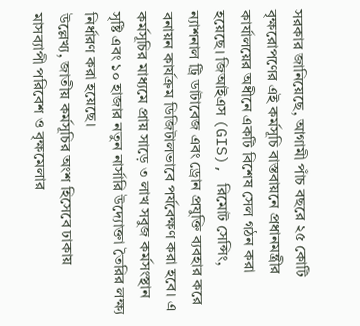সরকার জানিয়েছে, আগামী পাঁচ বছরে ২৫ কোটি বৃক্ষরোপণের এই কর্মসূচি বাস্তবায়নে প্রধানমন্ত্রীর কার্যালয়ের অধীনে একটি বিশেষ সেল গঠন করা হয়েছে। জিআইএস (GIS), রিমোট সেন্সিং, ন্যাশনাল ট্রি ডাটাবেজ এবং ড্রোন প্রযুক্তি ব্যবহার করে বনায়ন কার্যক্রম ডিজিটালভাবে পর্যবেক্ষণ করা হবে। এ কর্মসূচির মাধ্যমে প্রায় সাড়ে ৩ লাখ সবুজ কর্মসংস্থান সৃষ্টি এবং ১০ হাজার নতুন নার্সারি উদ্যোক্তা তৈরির লক্ষ্য নির্ধারণ করা হয়েছে।
উল্লেখ্য, জাতীয় কর্মসূচির অংশ হিসেবে ঢাকায় মাসব্যাপী পরিবেশ ও বৃক্ষমেলার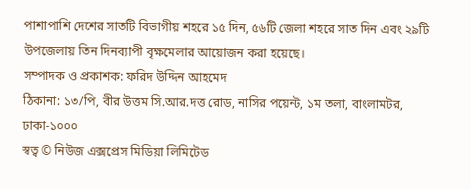পাশাপাশি দেশের সাতটি বিভাগীয় শহরে ১৫ দিন, ৫৬টি জেলা শহরে সাত দিন এবং ২৯টি উপজেলায় তিন দিনব্যাপী বৃক্ষমেলার আয়োজন করা হয়েছে।
সম্পাদক ও প্রকাশক: ফরিদ উদ্দিন আহমেদ
ঠিকানা: ১৩/পি, বীর উত্তম সি.আর.দত্ত রোড, নাসির পয়েন্ট, ১ম তলা, বাংলামটর, ঢাকা-১০০০
স্বত্ব © নিউজ এক্সপ্রেস মিডিয়া লিমিটেড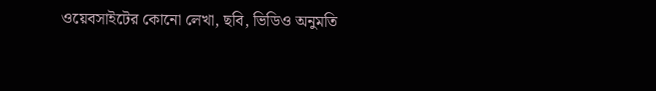ওয়েবসাইটের কোনো লেখা, ছবি, ভিডিও অনুমতি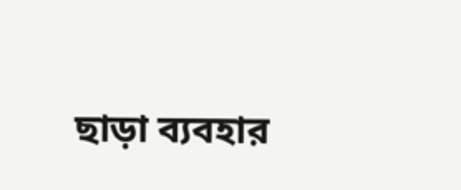ছাড়া ব্যবহার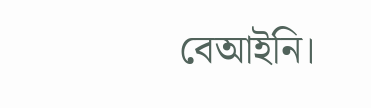বেআইনি।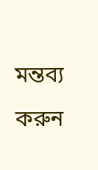মন্তব্য করুন